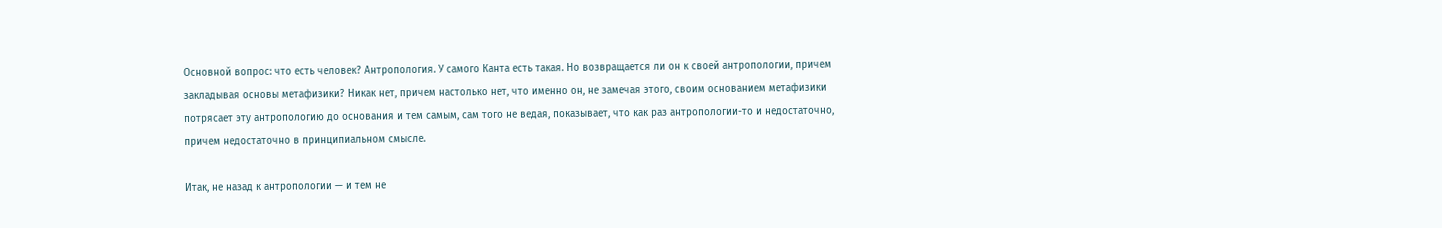Основной вопрос: что есть человек? Антропология. У самого Канта есть такая. Но возвращается ли он к своей антропологии, причем закладывая основы метафизики? Никак нет, причем настолько нет, что именно он, не замечая этого, своим основанием метафизики потрясает эту антропологию до основания и тем самым, сам того не ведая, показывает, что как раз антропологии-то и недостаточно, причем недостаточно в принципиальном смысле.

Итак, не назад к антропологии — и тем не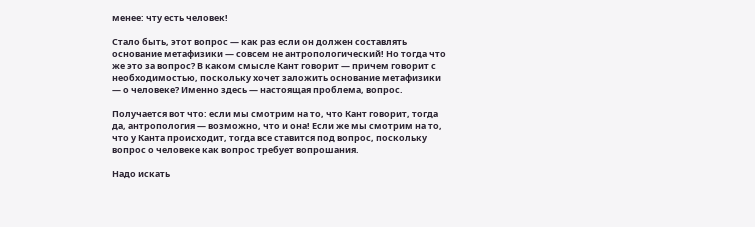менее: чту есть человек!

Стало быть, этот вопрос — как раз если он должен составлять основание метафизики — совсем не антропологический! Но тогда что же это за вопрос? В каком смысле Кант говорит — причем говорит с необходимостью, поскольку хочет заложить основание метафизики — о человеке? Именно здесь — настоящая проблема, вопрос.

Получается вот что: если мы смотрим на то, что Кант говорит, тогда да, антропология — возможно, что и она! Если же мы смотрим на то, что у Канта происходит, тогда все ставится под вопрос, поскольку вопрос о человеке как вопрос требует вопрошания.

Надо искать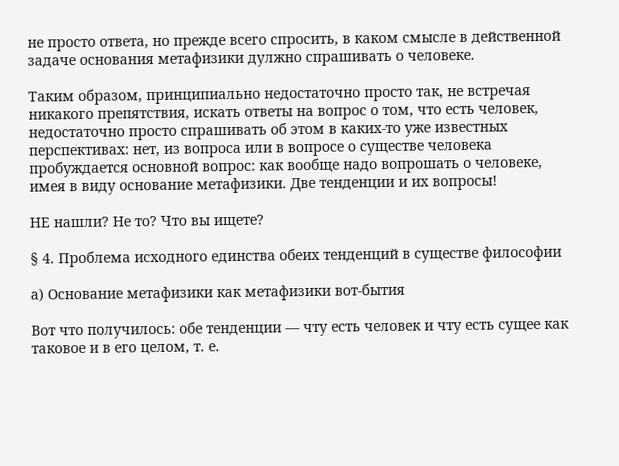не просто ответа, но прежде всего спросить, в каком смысле в действенной задаче основания метафизики дулжно спрашивать о человеке.

Таким образом, принципиально недостаточно просто так, не встречая никакого препятствия, искать ответы на вопрос о том, что есть человек, недостаточно просто спрашивать об этом в каких-то уже известных перспективах: нет, из вопроса или в вопросе о существе человека пробуждается основной вопрос: как вообще надо вопрошать о человеке, имея в виду основание метафизики. Две тенденции и их вопросы!

НЕ нашли? Не то? Что вы ищете?

§ 4. Проблема исходного единства обеих тенденций в существе философии

а) Основание метафизики как метафизики вот-бытия

Вот что получилось: обе тенденции — чту есть человек и чту есть сущее как таковое и в его целом, т. е.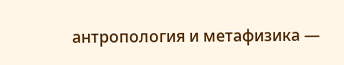антропология и метафизика —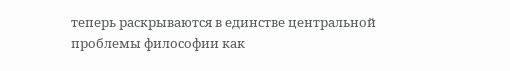теперь раскрываются в единстве центральной проблемы философии как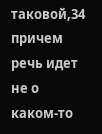таковой,34 причем речь идет не о каком-то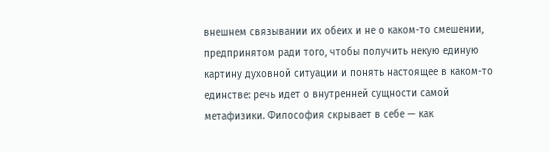внешнем связывании их обеих и не о каком-то смешении, предпринятом ради того, чтобы получить некую единую картину духовной ситуации и понять настоящее в каком-то единстве: речь идет о внутренней сущности самой метафизики. Философия скрывает в себе — как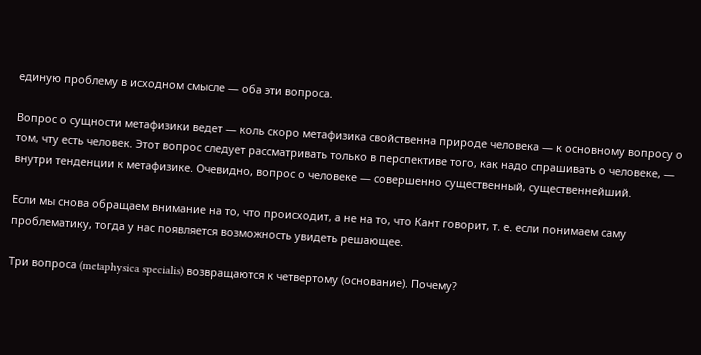единую проблему в исходном смысле — оба эти вопроса.

Вопрос о сущности метафизики ведет — коль скоро метафизика свойственна природе человека — к основному вопросу о том, чту есть человек. Этот вопрос следует рассматривать только в перспективе того, как надо спрашивать о человеке, — внутри тенденции к метафизике. Очевидно, вопрос о человеке — совершенно существенный, существеннейший.

Если мы снова обращаем внимание на то, что происходит, а не на то, что Кант говорит, т. е. если понимаем саму проблематику, тогда у нас появляется возможность увидеть решающее.

Три вопроса (metaphysica specialis) возвращаются к четвертому (основание). Почему?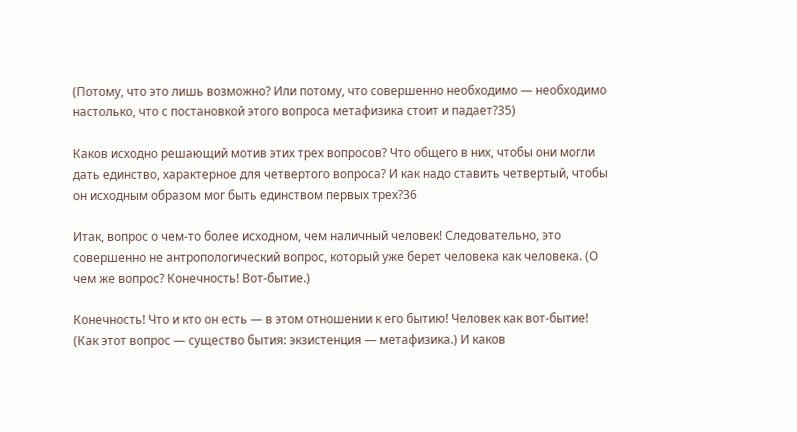(Потому, что это лишь возможно? Или потому, что совершенно необходимо — необходимо настолько, что с постановкой этого вопроса метафизика стоит и падает?35)

Каков исходно решающий мотив этих трех вопросов? Что общего в них, чтобы они могли дать единство, характерное для четвертого вопроса? И как надо ставить четвертый, чтобы он исходным образом мог быть единством первых трех?36

Итак, вопрос о чем-то более исходном, чем наличный человек! Следовательно, это совершенно не антропологический вопрос, который уже берет человека как человека. (О чем же вопрос? Конечность! Вот-бытие.)

Конечность! Что и кто он есть — в этом отношении к его бытию! Человек как вот-бытие! (Как этот вопрос — существо бытия: экзистенция — метафизика.) И каков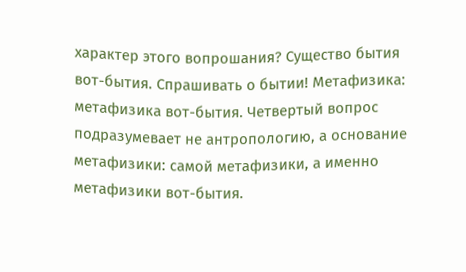характер этого вопрошания? Существо бытия вот-бытия. Спрашивать о бытии! Метафизика: метафизика вот-бытия. Четвертый вопрос подразумевает не антропологию, а основание метафизики: самой метафизики, а именно метафизики вот-бытия.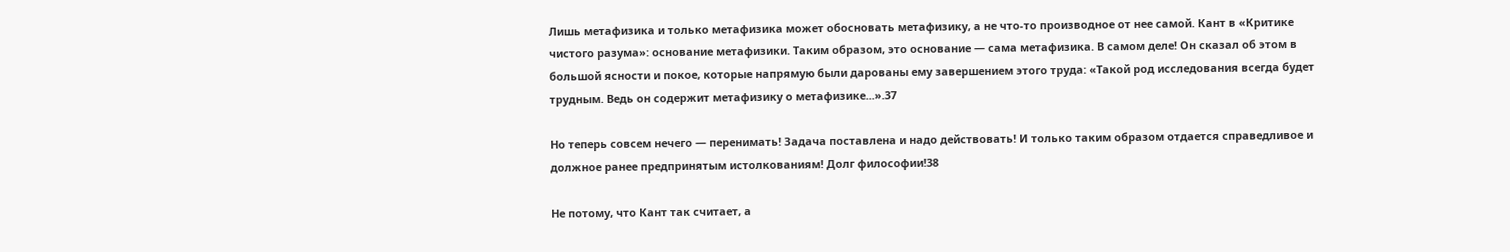Лишь метафизика и только метафизика может обосновать метафизику, а не что-то производное от нее самой. Кант в «Критике чистого разума»: основание метафизики. Таким образом, это основание — сама метафизика. В самом деле! Он сказал об этом в большой ясности и покое, которые напрямую были дарованы ему завершением этого труда: «Такой род исследования всегда будет трудным. Ведь он содержит метафизику о метафизике...».37

Но теперь совсем нечего — перенимать! Задача поставлена и надо действовать! И только таким образом отдается справедливое и должное ранее предпринятым истолкованиям! Долг философии!38

Не потому, что Кант так считает, а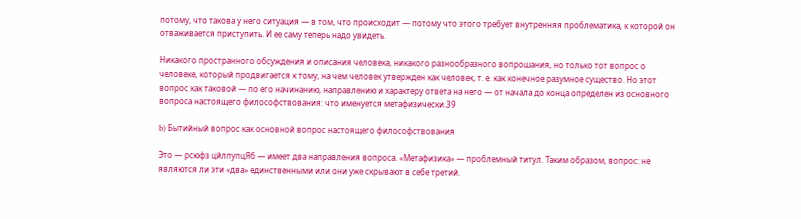потому, что такова у него ситуация — в том, что происходит — потому что этого требует внутренняя проблематика, к которой он отваживается приступить. И ее саму теперь надо увидеть.

Никакого пространного обсуждения и описания человека, никакого разнообразного вопрошания, но только тот вопрос о человеке, который продвигается к тому, на чем человек утвержден как человек, т. е. как конечное разумное существо. Но этот вопрос как таковой — по его начинанию, направлению и характеру ответа на него — от начала до конца определен из основного вопроса настоящего философствования: что именуется метафизически.39

b) Бытийный вопрос как основной вопрос настоящего философствования

Это — рсюфз цйлпупцЯб — имеет два направления вопроса. «Метафизика» — проблемный титул. Таким образом, вопрос: не являются ли эти «два» единственными или они уже скрывают в себе третий.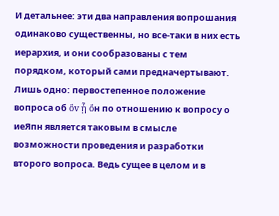И детальнее: эти два направления вопрошания одинаково существенны, но все-таки в них есть иерархия, и они сообразованы с тем порядком, который сами предначертывают. Лишь одно: первостепенное положение вопроса об ὂv ᾗ ὄн по отношению к вопросу о иеЯпн является таковым в смысле возможности проведения и разработки второго вопроса. Ведь сущее в целом и в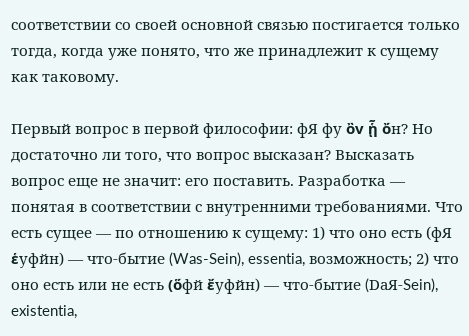соответствии со своей основной связью постигается только тогда, когда уже понято, что же принадлежит к сущему как таковому.

Первый вопрос в первой философии: фЯ фу ὂv ᾗ ὄн? Но достаточно ли того, что вопрос высказан? Высказать вопрос еще не значит: его поставить. Разработка — понятая в соответствии с внутренними требованиями. Что есть сущее — по отношению к сущему: 1) что оно есть (фЯ ἑуфйн) — что-бытие (Was-Sein), essentia, возможность; 2) что оно есть или не есть (ὅфй ἔуфйн) — что-бытие (DaЯ-Sein), existentia,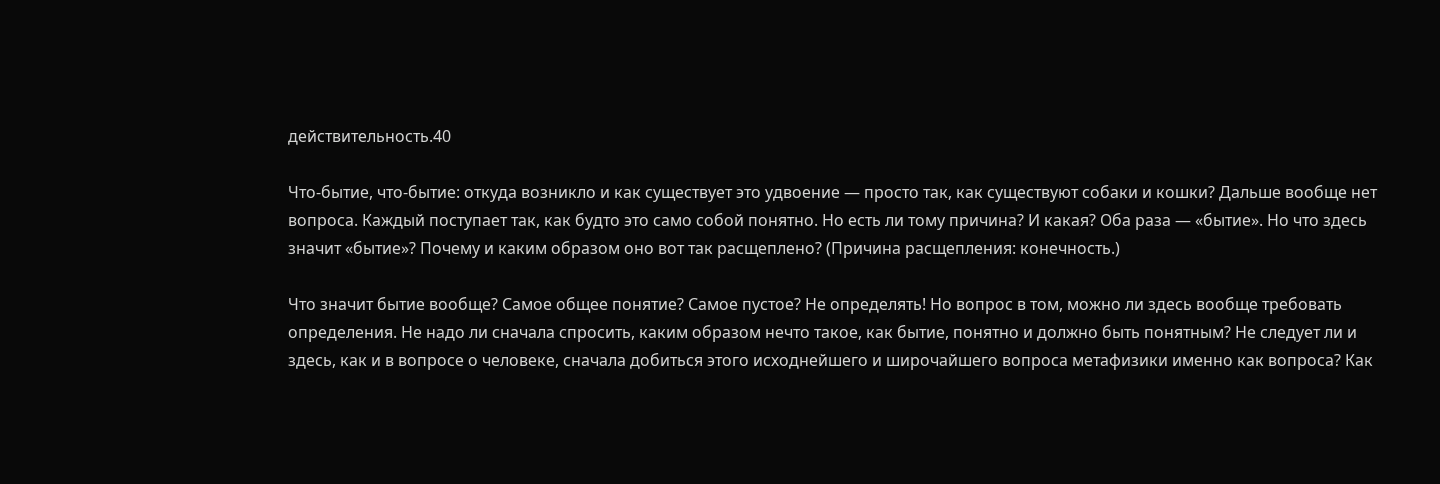действительность.40

Что-бытие, что-бытие: откуда возникло и как существует это удвоение — просто так, как существуют собаки и кошки? Дальше вообще нет вопроса. Каждый поступает так, как будто это само собой понятно. Но есть ли тому причина? И какая? Оба раза — «бытие». Но что здесь значит «бытие»? Почему и каким образом оно вот так расщеплено? (Причина расщепления: конечность.)

Что значит бытие вообще? Самое общее понятие? Самое пустое? Не определять! Но вопрос в том, можно ли здесь вообще требовать определения. Не надо ли сначала спросить, каким образом нечто такое, как бытие, понятно и должно быть понятным? Не следует ли и здесь, как и в вопросе о человеке, сначала добиться этого исходнейшего и широчайшего вопроса метафизики именно как вопроса? Как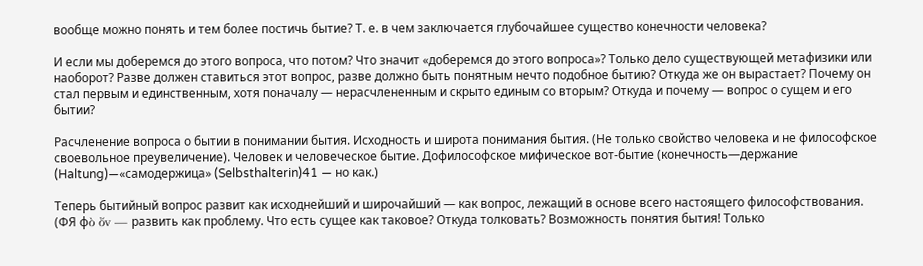вообще можно понять и тем более постичь бытие? Т. е. в чем заключается глубочайшее существо конечности человека?

И если мы доберемся до этого вопроса, что потом? Что значит «доберемся до этого вопроса»? Только дело существующей метафизики или наоборот? Разве должен ставиться этот вопрос, разве должно быть понятным нечто подобное бытию? Откуда же он вырастает? Почему он стал первым и единственным, хотя поначалу — нерасчлененным и скрыто единым со вторым? Откуда и почему — вопрос о сущем и его бытии?

Расчленение вопроса о бытии в понимании бытия. Исходность и широта понимания бытия. (Не только свойство человека и не философское своевольное преувеличение). Человек и человеческое бытие. Дофилософское мифическое вот-бытие (конечность—держание (Haltung)—«самодержица» (Selbsthalterin)41 — но как.)

Теперь бытийный вопрос развит как исходнейший и широчайший — как вопрос, лежащий в основе всего настоящего философствования. (ФЯ фὸ ὄv — развить как проблему. Что есть сущее как таковое? Откуда толковать? Возможность понятия бытия! Только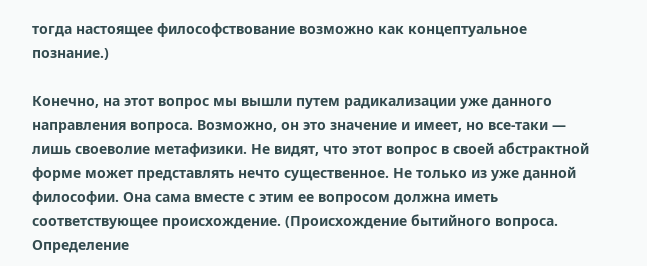тогда настоящее философствование возможно как концептуальное познание.)

Конечно, на этот вопрос мы вышли путем радикализации уже данного направления вопроса. Возможно, он это значение и имеет, но все-таки — лишь своеволие метафизики. Не видят, что этот вопрос в своей абстрактной форме может представлять нечто существенное. Не только из уже данной философии. Она сама вместе с этим ее вопросом должна иметь соответствующее происхождение. (Происхождение бытийного вопроса. Определение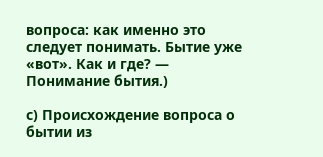вопроса: как именно это следует понимать. Бытие уже «вот». Как и где? — Понимание бытия.)

с) Происхождение вопроса о бытии из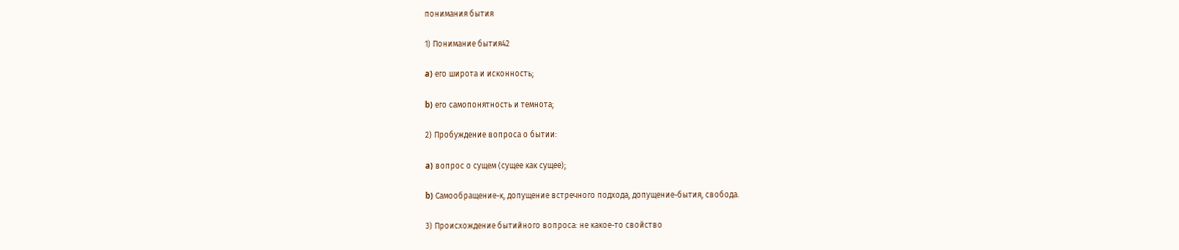понимания бытия

1) Понимание бытия42

a) его широта и исконность;

b) его самопонятность и темнота;

2) Пробуждение вопроса о бытии:

a) вопрос о сущем (сущее как сущее);

b) Самообращение-к, допущение встречного подхода, допущение-бытия, свобода.

3) Происхождение бытийного вопроса: не какое-то свойство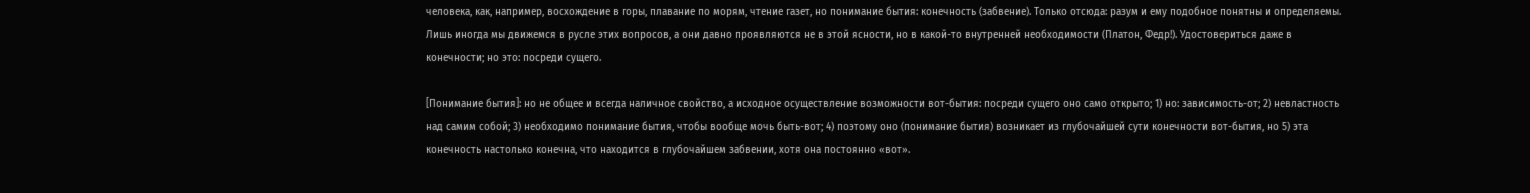человека, как, например, восхождение в горы, плавание по морям, чтение газет, но понимание бытия: конечность (забвение). Только отсюда: разум и ему подобное понятны и определяемы. Лишь иногда мы движемся в русле этих вопросов, а они давно проявляются не в этой ясности, но в какой-то внутренней необходимости (Платон, Федр!). Удостовериться даже в конечности; но это: посреди сущего.

[Понимание бытия]: но не общее и всегда наличное свойство, а исходное осуществление возможности вот-бытия: посреди сущего оно само открыто; 1) но: зависимость-от; 2) невластность над самим собой; 3) необходимо понимание бытия, чтобы вообще мочь быть-вот; 4) поэтому оно (понимание бытия) возникает из глубочайшей сути конечности вот-бытия, но 5) эта конечность настолько конечна, что находится в глубочайшем забвении, хотя она постоянно «вот».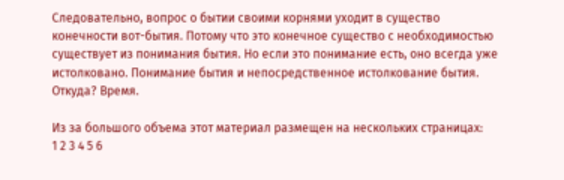Следовательно, вопрос о бытии своими корнями уходит в существо конечности вот-бытия. Потому что это конечное существо с необходимостью существует из понимания бытия. Но если это понимание есть, оно всегда уже истолковано. Понимание бытия и непосредственное истолкование бытия. Откуда? Время.

Из за большого объема этот материал размещен на нескольких страницах:
1 2 3 4 5 6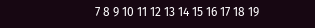7 8 9 10 11 12 13 14 15 16 17 18 19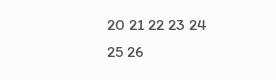20 21 22 23 24 25 26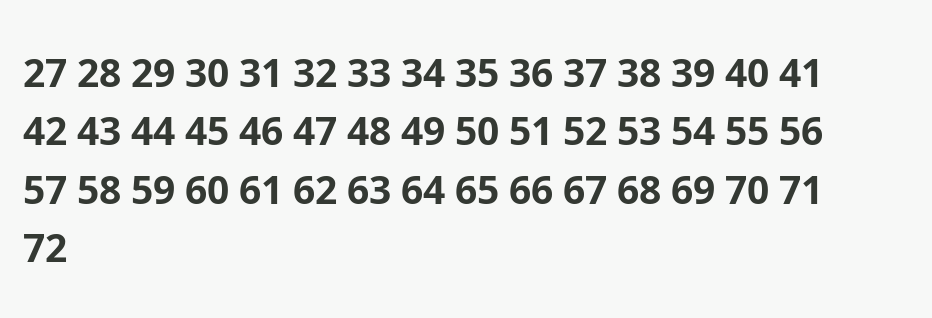27 28 29 30 31 32 33 34 35 36 37 38 39 40 41 42 43 44 45 46 47 48 49 50 51 52 53 54 55 56 57 58 59 60 61 62 63 64 65 66 67 68 69 70 71 72